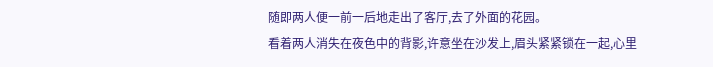随即两人便一前一后地走出了客厅,去了外面的花园。
看着两人消失在夜色中的背影,许意坐在沙发上,眉头紧紧锁在一起,心里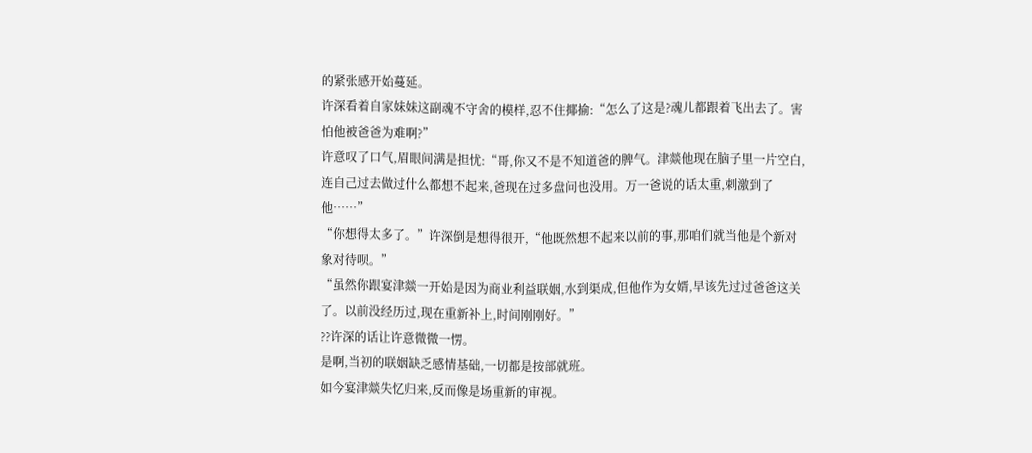的紧张感开始蔓延。
许深看着自家妹妹这副魂不守舍的模样,忍不住揶揄:“怎么了这是?魂儿都跟着飞出去了。害怕他被爸爸为难啊?”
许意叹了口气,眉眼间满是担忧:“哥,你又不是不知道爸的脾气。津燚他现在脑子里一片空白,连自己过去做过什么都想不起来,爸现在过多盘问也没用。万一爸说的话太重,刺激到了他……”
“你想得太多了。”许深倒是想得很开,“他既然想不起来以前的事,那咱们就当他是个新对象对待呗。”
“虽然你跟宴津燚一开始是因为商业利益联姻,水到渠成,但他作为女婿,早该先过过爸爸这关了。以前没经历过,现在重新补上,时间刚刚好。”
??许深的话让许意微微一愣。
是啊,当初的联姻缺乏感情基础,一切都是按部就班。
如今宴津燚失忆归来,反而像是场重新的审视。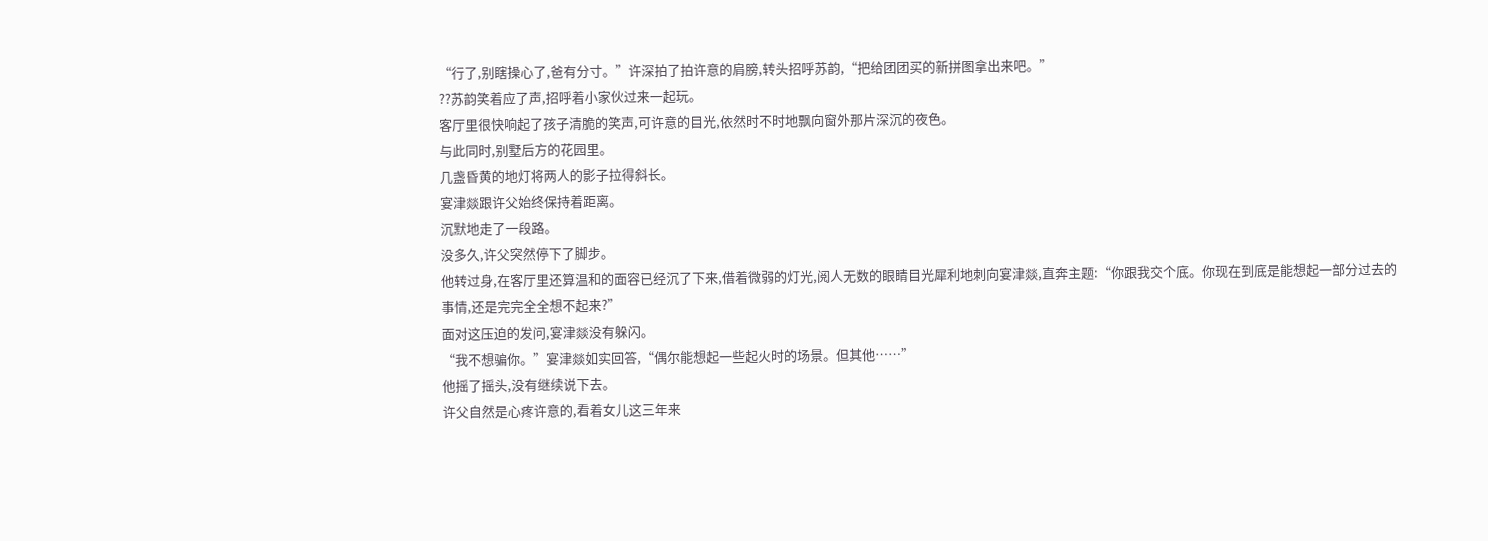“行了,别瞎操心了,爸有分寸。”许深拍了拍许意的肩膀,转头招呼苏韵,“把给团团买的新拼图拿出来吧。”
??苏韵笑着应了声,招呼着小家伙过来一起玩。
客厅里很快响起了孩子清脆的笑声,可许意的目光,依然时不时地飘向窗外那片深沉的夜色。
与此同时,别墅后方的花园里。
几盏昏黄的地灯将两人的影子拉得斜长。
宴津燚跟许父始终保持着距离。
沉默地走了一段路。
没多久,许父突然停下了脚步。
他转过身,在客厅里还算温和的面容已经沉了下来,借着微弱的灯光,阅人无数的眼睛目光犀利地刺向宴津燚,直奔主题:“你跟我交个底。你现在到底是能想起一部分过去的事情,还是完完全全想不起来?”
面对这压迫的发问,宴津燚没有躲闪。
“我不想骗你。”宴津燚如实回答,“偶尔能想起一些起火时的场景。但其他……”
他摇了摇头,没有继续说下去。
许父自然是心疼许意的,看着女儿这三年来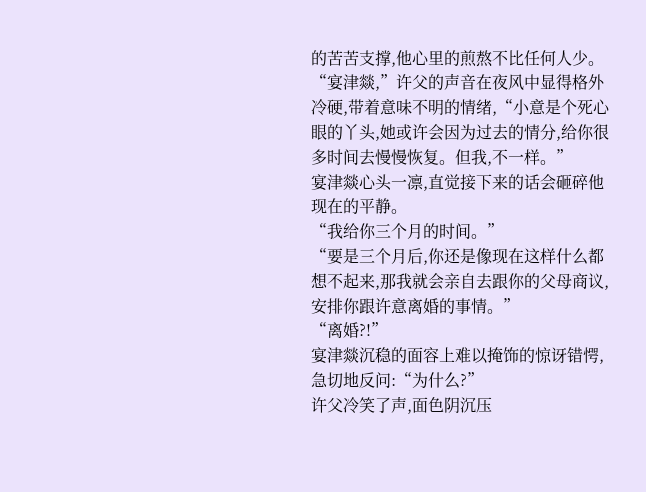的苦苦支撑,他心里的煎熬不比任何人少。
“宴津燚,”许父的声音在夜风中显得格外冷硬,带着意味不明的情绪,“小意是个死心眼的丫头,她或许会因为过去的情分,给你很多时间去慢慢恢复。但我,不一样。”
宴津燚心头一凛,直觉接下来的话会砸碎他现在的平静。
“我给你三个月的时间。”
“要是三个月后,你还是像现在这样什么都想不起来,那我就会亲自去跟你的父母商议,安排你跟许意离婚的事情。”
“离婚?!”
宴津燚沉稳的面容上难以掩饰的惊讶错愕,急切地反问:“为什么?”
许父冷笑了声,面色阴沉压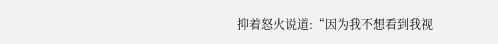抑着怒火说道:“因为我不想看到我视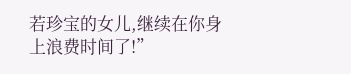若珍宝的女儿,继续在你身上浪费时间了!”